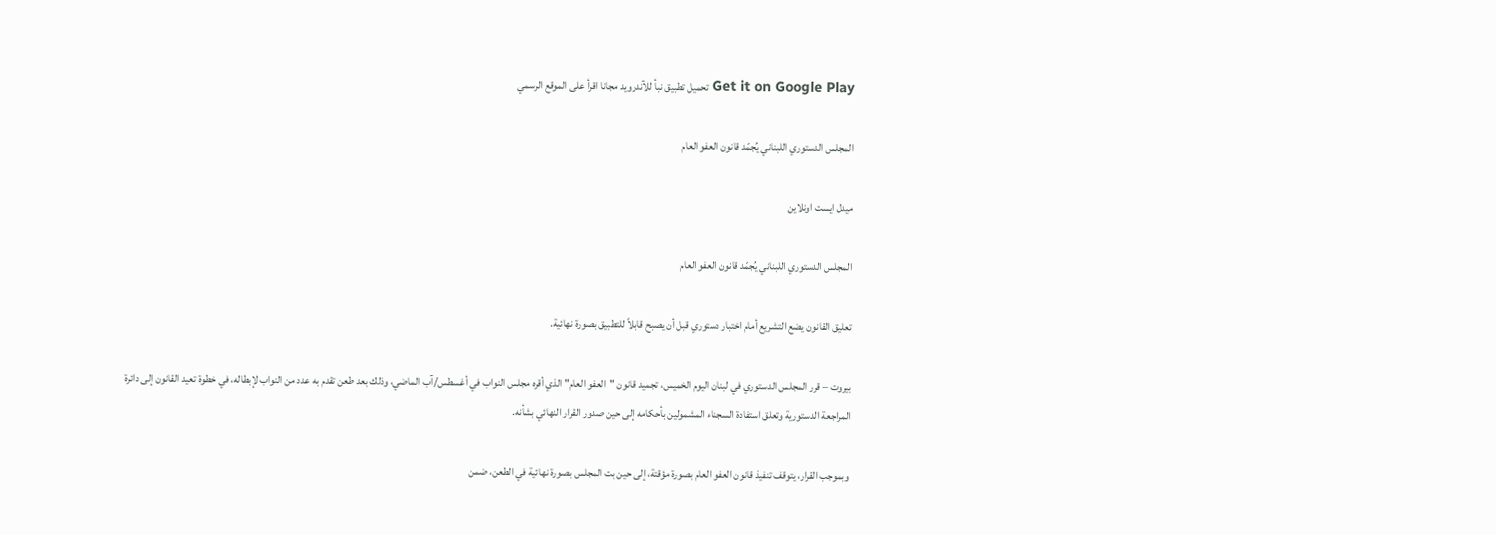Get it on Google Play تحميل تطبيق نبأ للآندرويد مجانا اقرأ على الموقع الرسمي

المجلس الدستوري اللبناني يُجمّد قانون العفو العام

ميدل ايست اونلاين

المجلس الدستوري اللبناني يُجمّد قانون العفو العام

تعليق القانون يضع التشريع أمام اختبار دستوري قبل أن يصبح قابلاً للتطبيق بصورة نهائية.

بيروت – قرر المجلس الدستوري في لبنان اليوم الخميس، تجميد قانون "العفو العام" الذي أقره مجلس النواب في أغسطس/آب الماضي، وذلك بعد طعن تقدم به عدد من النواب لإبطاله، في خطوة تعيد القانون إلى دائرة المراجعة الدستورية وتعلق استفادة السجناء المشمولين بأحكامه إلى حين صدور القرار النهائي بشأنه.

وبموجب القرار، يتوقف تنفيذ قانون العفو العام بصورة مؤقتة، إلى حين بت المجلس بصورة نهائية في الطعن، ضمن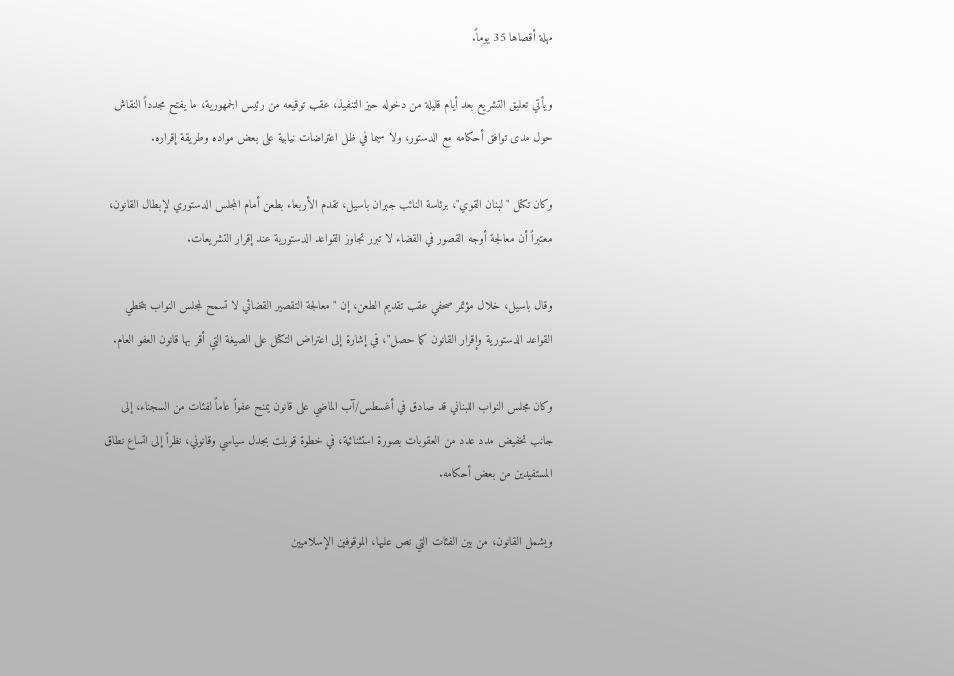مهلة أقصاها 35 يوماً.

ويأتي تعليق التشريع بعد أيام قليلة من دخوله حيز التنفيذ، عقب توقيعه من رئيس الجمهورية، ما يفتح مجدداً النقاش حول مدى توافق أحكامه مع الدستور، ولا سيما في ظل اعتراضات نيابية على بعض مواده وطريقة إقراره.

وكان تكتل "لبنان القوي"، برئاسة النائب جبران باسيل، تقدم الأربعاء بطعن أمام المجلس الدستوري لإبطال القانون، معتبراً أن معالجة أوجه القصور في القضاء لا تبرر تجاوز القواعد الدستورية عند إقرار التشريعات.

وقال باسيل، خلال مؤتمر صحفي عقب تقديم الطعن، إن "معالجة التقصير القضائي لا تسمح لمجلس النواب بتخطي القواعد الدستورية وإقرار القانون كما حصل"، في إشارة إلى اعتراض التكتل على الصيغة التي أقر بها قانون العفو العام.

وكان مجلس النواب اللبناني قد صادق في أغسطس/آب الماضي على قانون يمنح عفواً عاماً لفئات من السجناء، إلى جانب تخفيض مدد عدد من العقوبات بصورة استثنائية، في خطوة قوبلت بجدل سياسي وقانوني، نظراً إلى اتساع نطاق المستفيدين من بعض أحكامه.

ويشمل القانون، من بين الفئات التي نص عليها، الموقوفين الإسلاميين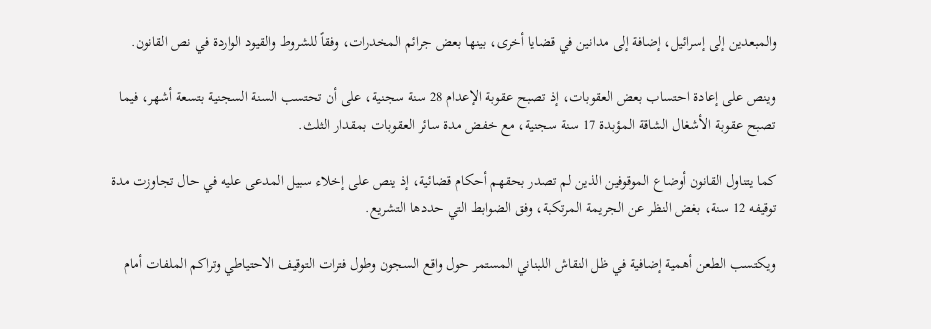والمبعدين إلى إسرائيل، إضافة إلى مدانين في قضايا أخرى، بينها بعض جرائم المخدرات، وفقاً للشروط والقيود الواردة في نص القانون.

وينص على إعادة احتساب بعض العقوبات، إذ تصبح عقوبة الإعدام 28 سنة سجنية، على أن تحتسب السنة السجنية بتسعة أشهر، فيما تصبح عقوبة الأشغال الشاقة المؤبدة 17 سنة سجنية، مع خفض مدة سائر العقوبات بمقدار الثلث.

كما يتناول القانون أوضاع الموقوفين الذين لم تصدر بحقهم أحكام قضائية، إذ ينص على إخلاء سبيل المدعى عليه في حال تجاوزت مدة توقيفه 12 سنة، بغض النظر عن الجريمة المرتكبة، وفق الضوابط التي حددها التشريع.

ويكتسب الطعن أهمية إضافية في ظل النقاش اللبناني المستمر حول واقع السجون وطول فترات التوقيف الاحتياطي وتراكم الملفات أمام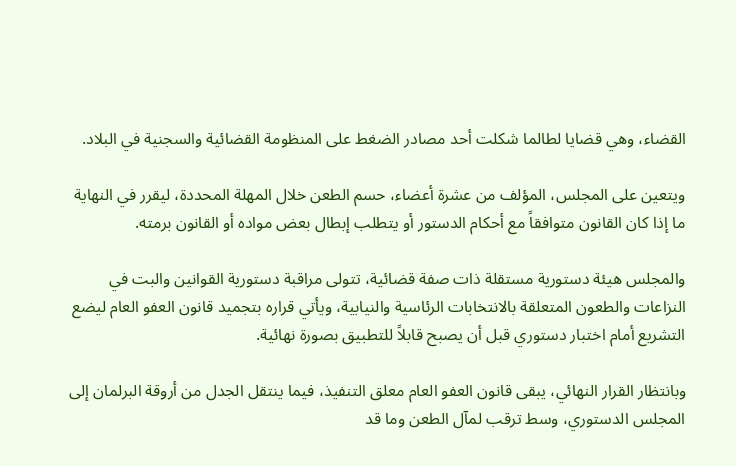القضاء، وهي قضايا لطالما شكلت أحد مصادر الضغط على المنظومة القضائية والسجنية في البلاد.

ويتعين على المجلس، المؤلف من عشرة أعضاء، حسم الطعن خلال المهلة المحددة، ليقرر في النهاية ما إذا كان القانون متوافقاً مع أحكام الدستور أو يتطلب إبطال بعض مواده أو القانون برمته.

والمجلس هيئة دستورية مستقلة ذات صفة قضائية، تتولى مراقبة دستورية القوانين والبت في النزاعات والطعون المتعلقة بالانتخابات الرئاسية والنيابية، ويأتي قراره بتجميد قانون العفو العام ليضع التشريع أمام اختبار دستوري قبل أن يصبح قابلاً للتطبيق بصورة نهائية.

وبانتظار القرار النهائي، يبقى قانون العفو العام معلق التنفيذ، فيما ينتقل الجدل من أروقة البرلمان إلى المجلس الدستوري، وسط ترقب لمآل الطعن وما قد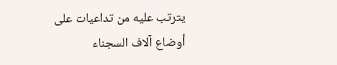يترتب عليه من تداعيات على أوضاع آلاف السجناء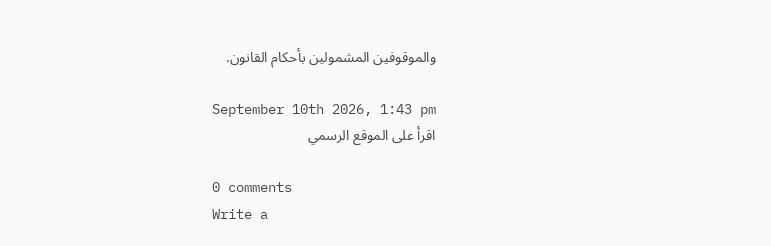والموقوفين المشمولين بأحكام القانون.

September 10th 2026, 1:43 pm
اقرأ على الموقع الرسمي

0 comments
Write a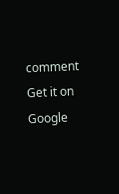comment
Get it on Google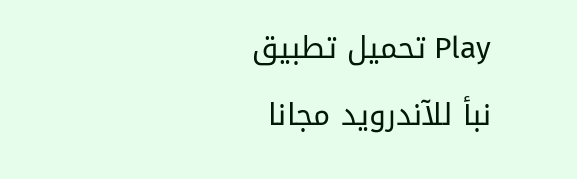Play تحميل تطبيق نبأ للآندرويد مجانا